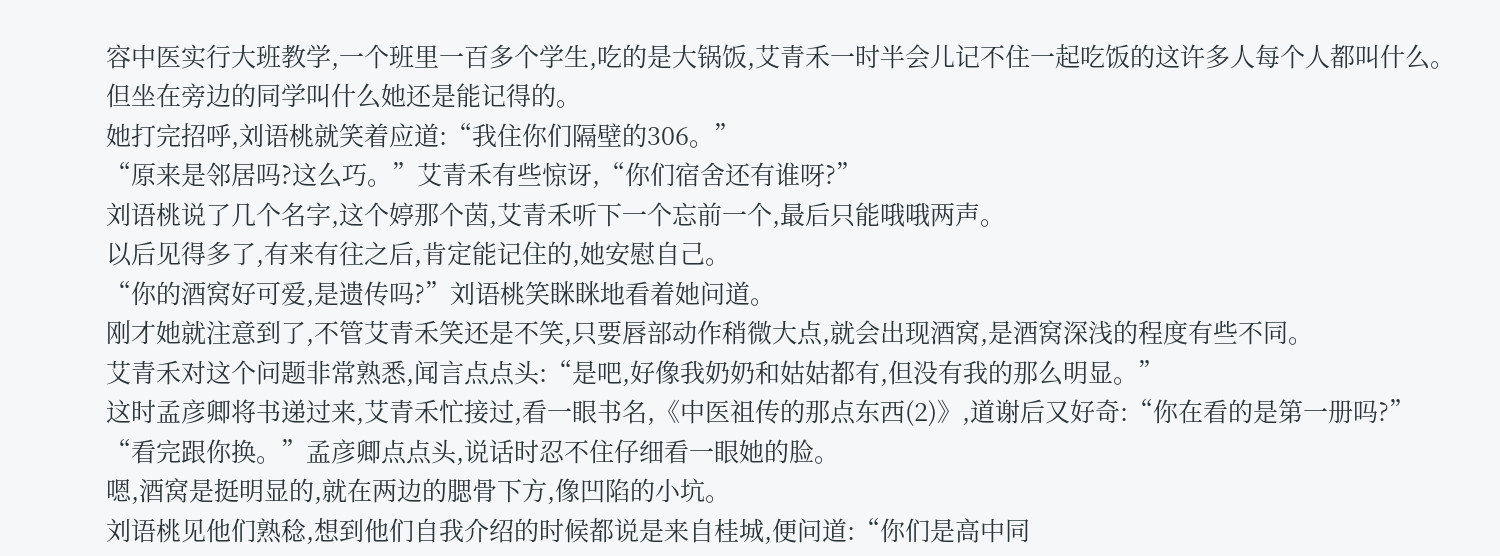容中医实行大班教学,一个班里一百多个学生,吃的是大锅饭,艾青禾一时半会儿记不住一起吃饭的这许多人每个人都叫什么。
但坐在旁边的同学叫什么她还是能记得的。
她打完招呼,刘语桃就笑着应道:“我住你们隔壁的306。”
“原来是邻居吗?这么巧。”艾青禾有些惊讶,“你们宿舍还有谁呀?”
刘语桃说了几个名字,这个婷那个茵,艾青禾听下一个忘前一个,最后只能哦哦两声。
以后见得多了,有来有往之后,肯定能记住的,她安慰自己。
“你的酒窝好可爱,是遗传吗?”刘语桃笑眯眯地看着她问道。
刚才她就注意到了,不管艾青禾笑还是不笑,只要唇部动作稍微大点,就会出现酒窝,是酒窝深浅的程度有些不同。
艾青禾对这个问题非常熟悉,闻言点点头:“是吧,好像我奶奶和姑姑都有,但没有我的那么明显。”
这时孟彦卿将书递过来,艾青禾忙接过,看一眼书名,《中医祖传的那点东西(2)》,道谢后又好奇:“你在看的是第一册吗?”
“看完跟你换。”孟彦卿点点头,说话时忍不住仔细看一眼她的脸。
嗯,酒窝是挺明显的,就在两边的腮骨下方,像凹陷的小坑。
刘语桃见他们熟稔,想到他们自我介绍的时候都说是来自桂城,便问道:“你们是高中同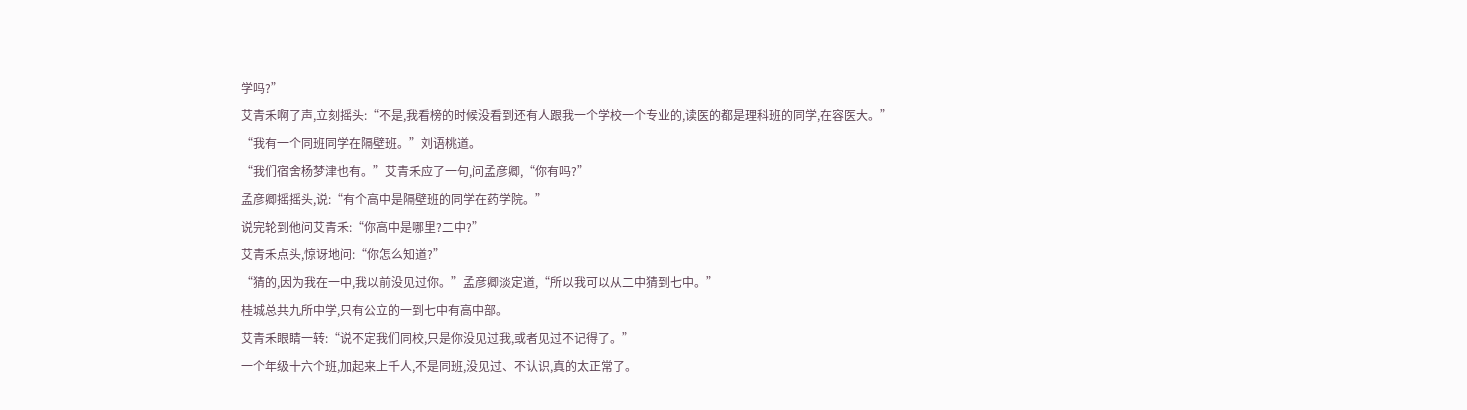学吗?”
艾青禾啊了声,立刻摇头:“不是,我看榜的时候没看到还有人跟我一个学校一个专业的,读医的都是理科班的同学,在容医大。”
“我有一个同班同学在隔壁班。”刘语桃道。
“我们宿舍杨梦津也有。”艾青禾应了一句,问孟彦卿,“你有吗?”
孟彦卿摇摇头,说:“有个高中是隔壁班的同学在药学院。”
说完轮到他问艾青禾:“你高中是哪里?二中?”
艾青禾点头,惊讶地问:“你怎么知道?”
“猜的,因为我在一中,我以前没见过你。”孟彦卿淡定道,“所以我可以从二中猜到七中。”
桂城总共九所中学,只有公立的一到七中有高中部。
艾青禾眼睛一转:“说不定我们同校,只是你没见过我,或者见过不记得了。”
一个年级十六个班,加起来上千人,不是同班,没见过、不认识,真的太正常了。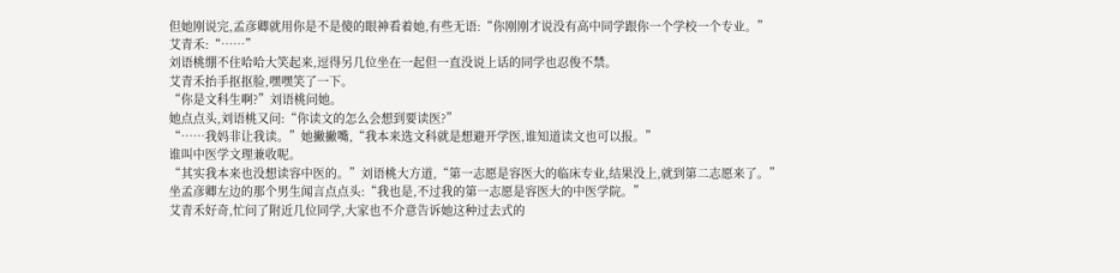但她刚说完,孟彦卿就用你是不是傻的眼神看着她,有些无语:“你刚刚才说没有高中同学跟你一个学校一个专业。”
艾青禾:“……”
刘语桃绷不住哈哈大笑起来,逗得另几位坐在一起但一直没说上话的同学也忍俊不禁。
艾青禾抬手抠抠脸,嘿嘿笑了一下。
“你是文科生啊?”刘语桃问她。
她点点头,刘语桃又问:“你读文的怎么会想到要读医?”
“……我妈非让我读。”她撇撇嘴,“我本来选文科就是想避开学医,谁知道读文也可以报。”
谁叫中医学文理兼收呢。
“其实我本来也没想读容中医的。”刘语桃大方道,“第一志愿是容医大的临床专业,结果没上,就到第二志愿来了。”
坐孟彦卿左边的那个男生闻言点点头:“我也是,不过我的第一志愿是容医大的中医学院。”
艾青禾好奇,忙问了附近几位同学,大家也不介意告诉她这种过去式的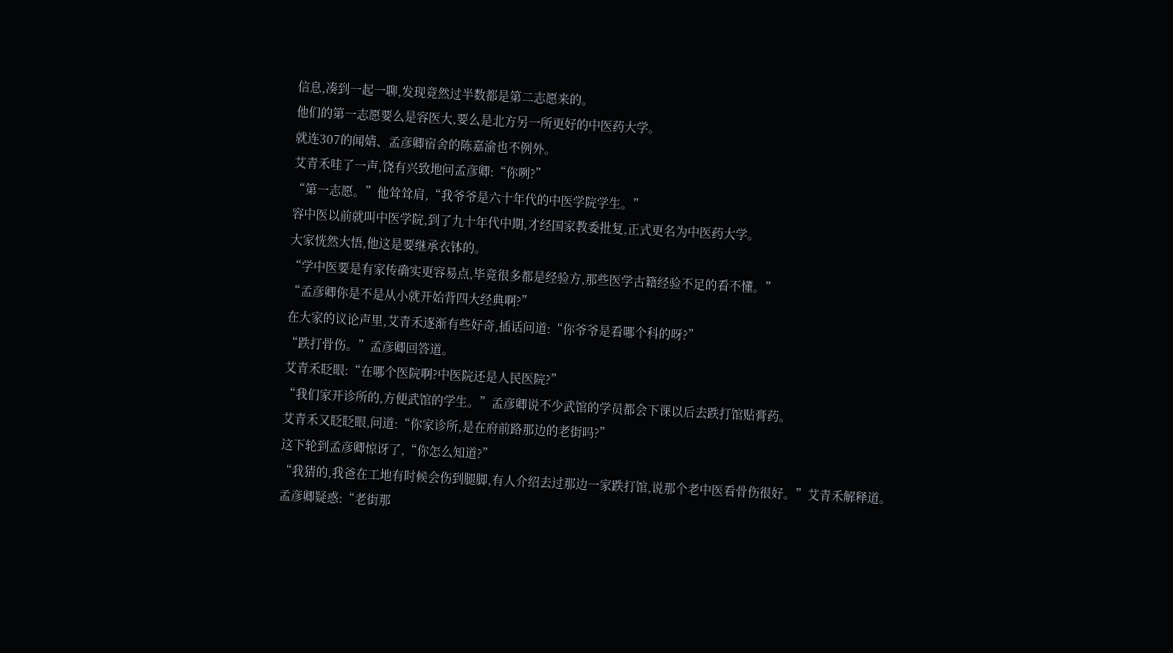信息,凑到一起一聊,发现竟然过半数都是第二志愿来的。
他们的第一志愿要么是容医大,要么是北方另一所更好的中医药大学。
就连307的闻婧、孟彦卿宿舍的陈嘉渝也不例外。
艾青禾哇了一声,饶有兴致地问孟彦卿:“你咧?”
“第一志愿。”他耸耸肩,“我爷爷是六十年代的中医学院学生。”
容中医以前就叫中医学院,到了九十年代中期,才经国家教委批复,正式更名为中医药大学。
大家恍然大悟,他这是要继承衣钵的。
“学中医要是有家传确实更容易点,毕竟很多都是经验方,那些医学古籍经验不足的看不懂。”
“孟彦卿你是不是从小就开始背四大经典啊?”
在大家的议论声里,艾青禾逐渐有些好奇,插话问道:“你爷爷是看哪个科的呀?”
“跌打骨伤。”孟彦卿回答道。
艾青禾眨眼:“在哪个医院啊?中医院还是人民医院?”
“我们家开诊所的,方便武馆的学生。”孟彦卿说不少武馆的学员都会下课以后去跌打馆贴膏药。
艾青禾又眨眨眼,问道:“你家诊所,是在府前路那边的老街吗?”
这下轮到孟彦卿惊讶了,“你怎么知道?”
“我猜的,我爸在工地有时候会伤到腿脚,有人介绍去过那边一家跌打馆,说那个老中医看骨伤很好。”艾青禾解释道。
孟彦卿疑惑:“老街那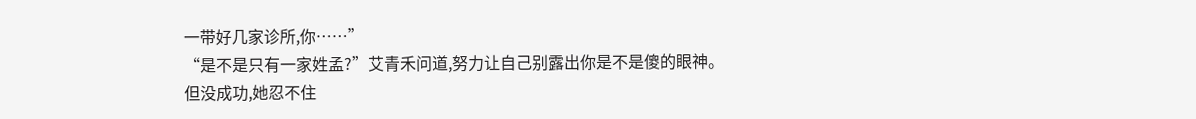一带好几家诊所,你……”
“是不是只有一家姓孟?”艾青禾问道,努力让自己别露出你是不是傻的眼神。
但没成功,她忍不住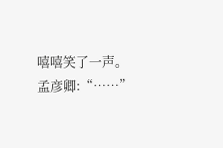嘻嘻笑了一声。
孟彦卿:“……”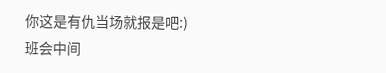你这是有仇当场就报是吧:)
班会中间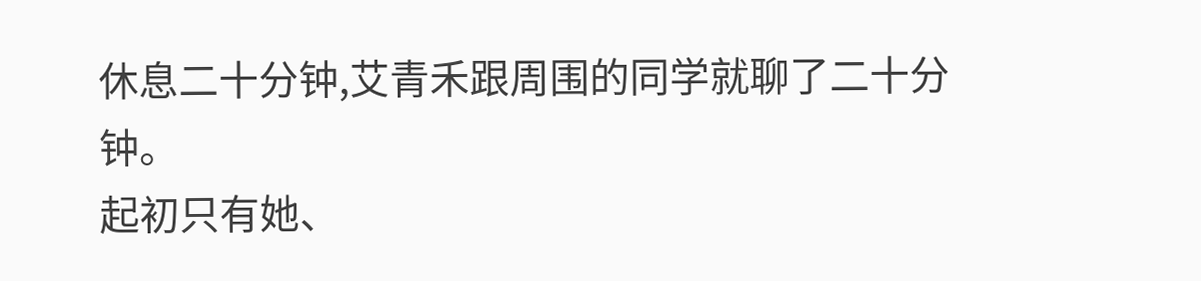休息二十分钟,艾青禾跟周围的同学就聊了二十分钟。
起初只有她、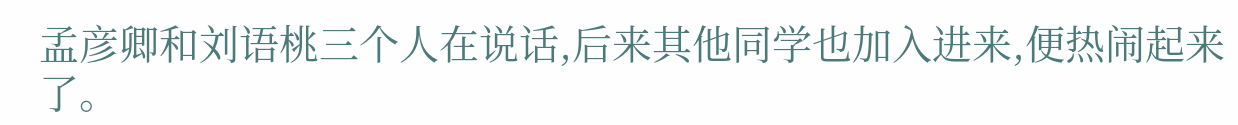孟彦卿和刘语桃三个人在说话,后来其他同学也加入进来,便热闹起来了。